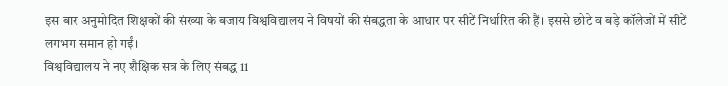इस बार अनुमोदित शिक्षकों की संख्या के बजाय विश्वविद्यालय ने विषयों की संबद्धता के आधार पर सीटें निर्धारित की हैं। इससे छोटे व बड़े कॉलेजों में सीटें लगभग समान हो गईं।
विश्वविद्यालय ने नए शैक्षिक सत्र के लिए संबद्ध 11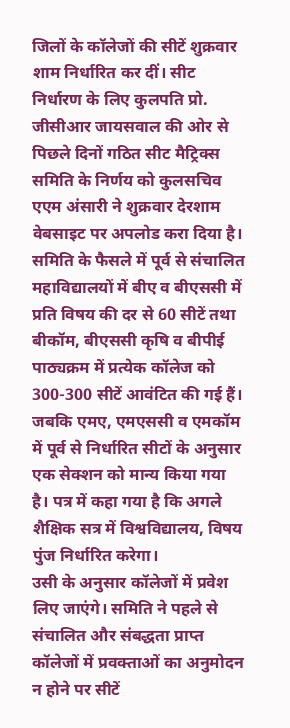जिलों के कॉलेजों की सीटें शुक्रवार शाम निर्धारित कर दीं। सीट निर्धारण के लिए कुलपति प्रो. जीसीआर जायसवाल की ओर से पिछले दिनों गठित सीट मैट्रिक्स समिति के निर्णय को कुलसचिव एएम अंसारी ने शुक्रवार देरशाम वेबसाइट पर अपलोड करा दिया है।
समिति के फैसले में पूर्व से संचालित महाविद्यालयों में बीए व बीएससी में प्रति विषय की दर से 60 सीटें तथा बीकॉम, बीएससी कृषि व बीपीई पाठ्यक्रम में प्रत्येक कॉलेज को 300-300 सीटें आवंटित की गई हैं।
जबकि एमए, एमएससी व एमकॉम में पूर्व से निर्धारित सीटों के अनुसार एक सेक्शन को मान्य किया गया है। पत्र में कहा गया है कि अगले शैक्षिक सत्र में विश्वविद्यालय, विषय पुंज निर्धारित करेगा।
उसी के अनुसार कॉलेजों में प्रवेश लिए जाएंगे। समिति ने पहले से संचालित और संबद्धता प्राप्त कॉलेजों में प्रवक्ताओं का अनुमोदन न होने पर सीटें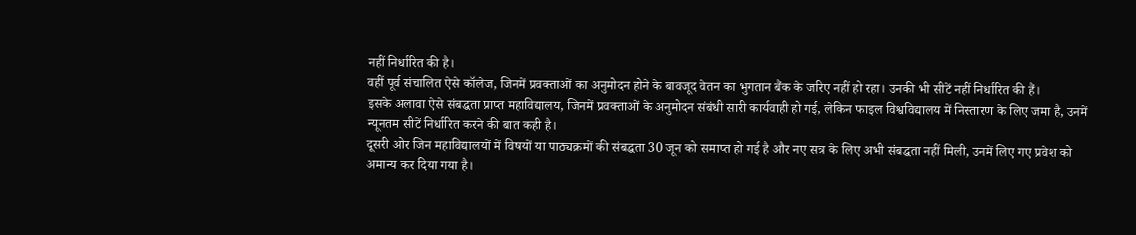नहीं निर्धारित की है।
वहीं पूर्व संचालित ऐसे कॉलेज, जिनमें प्रवक्ताओं का अनुमोदन होने के बावजूद वेतन का भुगतान बैंक के जरिए नहीं हो रहा। उनकी भी सीटें नहीं निर्धारित की हैं।
इसके अलावा ऐसे संबद्धता प्राप्त महाविद्यालय, जिनमें प्रवक्ताओं के अनुमोदन संबंधी सारी कार्यवाही हो गई, लेकिन फाइल विश्वविद्यालय में निस्तारण के लिए जमा है, उनमें न्यूनतम सीटें निर्धारित करने की बात कही है।
दूसरी ओर जिन महाविद्यालयों में विषयों या पाठ्यक्रमों की संबद्धता 30 जून को समाप्त हो गई है और नए सत्र के लिए अभी संबद्धता नहीं मिली, उनमें लिए गए प्रवेश को अमान्य कर दिया गया है।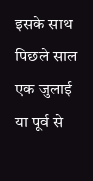इसके साथ पिछले साल एक जुलाई या पूर्व से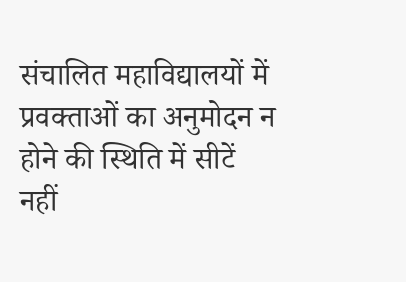संचालित महाविद्यालयों में प्रवक्ताओं का अनुमोदन न होने की स्थिति में सीटें नहीं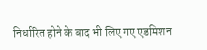निर्धारित होने के बाद भी लिए गए एडमिशन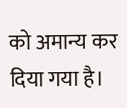को अमान्य कर दिया गया है।